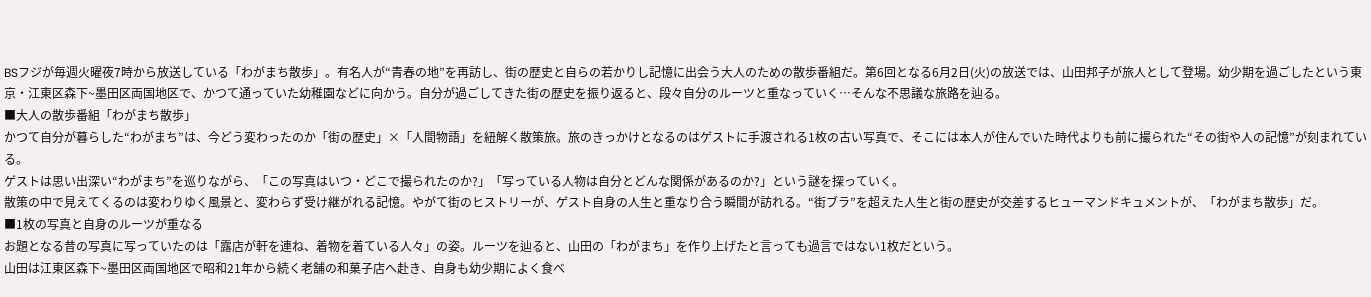BSフジが毎週火曜夜7時から放送している「わがまち散歩」。有名人が“青春の地”を再訪し、街の歴史と自らの若かりし記憶に出会う大人のための散歩番組だ。第6回となる6月2日(火)の放送では、山田邦子が旅人として登場。幼少期を過ごしたという東京・江東区森下~墨田区両国地区で、かつて通っていた幼稚園などに向かう。自分が過ごしてきた街の歴史を振り返ると、段々自分のルーツと重なっていく…そんな不思議な旅路を辿る。
■大人の散歩番組「わがまち散歩」
かつて自分が暮らした“わがまち”は、今どう変わったのか「街の歴史」×「人間物語」を紐解く散策旅。旅のきっかけとなるのはゲストに手渡される1枚の古い写真で、そこには本人が住んでいた時代よりも前に撮られた“その街や人の記憶”が刻まれている。
ゲストは思い出深い“わがまち”を巡りながら、「この写真はいつ・どこで撮られたのか?」「写っている人物は自分とどんな関係があるのか?」という謎を探っていく。
散策の中で見えてくるのは変わりゆく風景と、変わらず受け継がれる記憶。やがて街のヒストリーが、ゲスト自身の人生と重なり合う瞬間が訪れる。“街ブラ”を超えた人生と街の歴史が交差するヒューマンドキュメントが、「わがまち散歩」だ。
■1枚の写真と自身のルーツが重なる
お題となる昔の写真に写っていたのは「露店が軒を連ね、着物を着ている人々」の姿。ルーツを辿ると、山田の「わがまち」を作り上げたと言っても過言ではない1枚だという。
山田は江東区森下~墨田区両国地区で昭和21年から続く老舗の和菓子店へ赴き、自身も幼少期によく食べ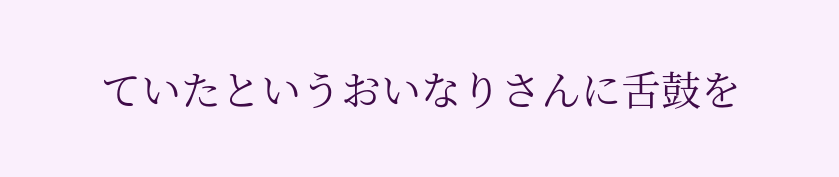ていたというおいなりさんに舌鼓を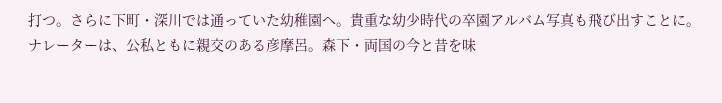打つ。さらに下町・深川では通っていた幼稚園へ。貴重な幼少時代の卒園アルバム写真も飛び出すことに。
ナレーターは、公私ともに親交のある彦摩呂。森下・両国の今と昔を味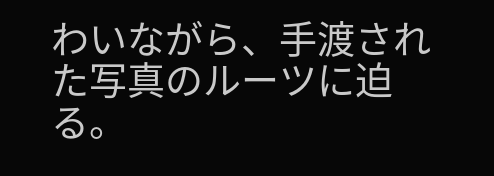わいながら、手渡された写真のルーツに迫る。